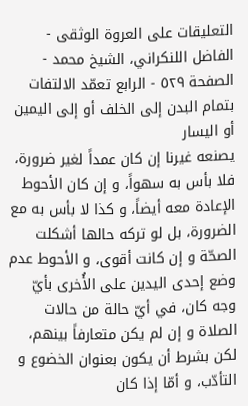التعليقات على العروة الوثقى - الفاضل اللنكراني، الشيخ محمد - الصفحة ٥٢٩ - الرابع تعمّد الالتفات بتمام البدن إلى الخلف أو إلى اليمين أو اليسار
يصنعه غيرنا إن كان عمداً لغير ضرورة، فلا بأس به سهواً، و إن كان الأحوط الإعادة معه أيضاً، و كذا لا بأس به مع الضرورة، بل لو تركه حالها أشكلت الصحّة و إن كانت أقوى، و الأحوط عدم وضع إحدى اليدين على الأُخرى بأيّ وجه كان، في أيّ حالة من حالات الصلاة و إن لم يكن متعارفاً بينهم، لكن بشرط أن يكون بعنوان الخضوع و التأدّب، و أمّا إذا كان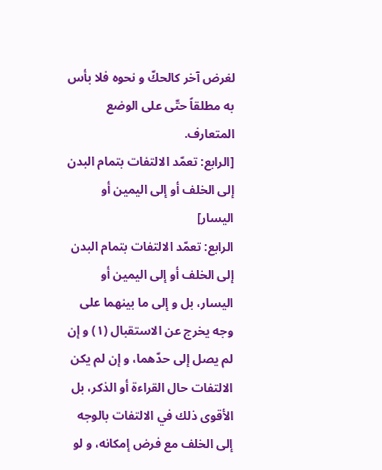لغرض آخر كالحكّ و نحوه فلا بأس به مطلقاً حتّى على الوضع المتعارف.
[الرابع: تعمّد الالتفات بتمام البدن إلى الخلف أو إلى اليمين أو اليسار]
الرابع: تعمّد الالتفات بتمام البدن إلى الخلف أو إلى اليمين أو اليسار، بل و إلى ما بينهما على وجه يخرج عن الاستقبال (١) و إن لم يصل إلى حدّهما، و إن لم يكن الالتفات حال القراءة أو الذكر، بل الأقوى ذلك في الالتفات بالوجه إلى الخلف مع فرض إمكانه، و لو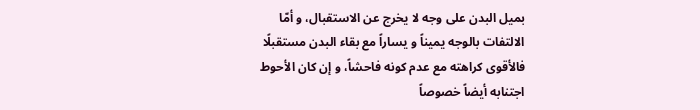بميل البدن على وجه لا يخرج عن الاستقبال، و أمّا الالتفات بالوجه يميناً و يساراً مع بقاء البدن مستقبلًا فالأقوى كراهته مع عدم كونه فاحشاً، و إن كان الأحوط اجتنابه أيضاً خصوصاً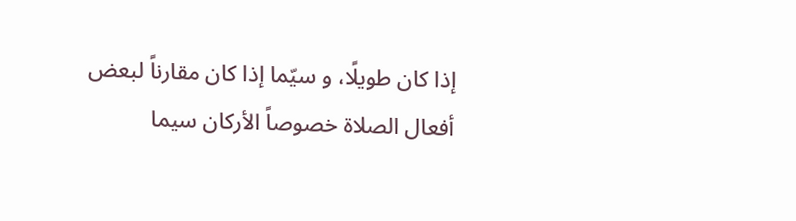إذا كان طويلًا، و سيّما إذا كان مقارناً لبعض أفعال الصلاة خصوصاً الأركان سيما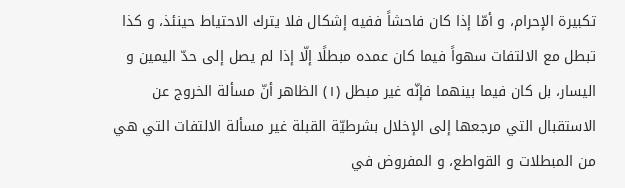تكبيرة الإحرام، و أمّا إذا كان فاحشاً ففيه إشكال فلا يترك الاحتياط حينئذ، و كذا تبطل مع الالتفات سهواً فيما كان عمده مبطلًا إلّا إذا لم يصل إلى حدّ اليمين و اليسار، بل كان فيما بينهما فإنّه غير مبطل (١) الظاهر أنّ مسألة الخروج عن الاستقبال التي مرجعها إلى الإخلال بشرطيّة القبلة غير مسألة الالتفات التي هي من المبطلات و القواطع، و المفروض في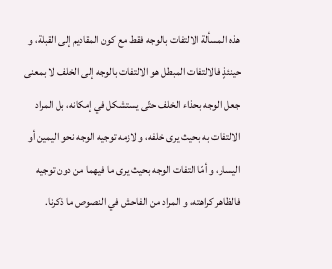هذه المسألة الالتفات بالوجه فقط مع كون المقاديم إلى القبلة، و حينئذٍ فالالتفات المبطل هو الالتفات بالوجه إلى الخلف لا بمعنى جعل الوجه بحذاء الخلف حتّى يستشكل في إمكانه، بل المراد الالتفات به بحيث يرى خلفه، و لازمه توجيه الوجه نحو اليمين أو اليسار، و أمّا التفات الوجه بحيث يرى ما فيهما من دون توجيه فالظاهر كراهته، و المراد من الفاحش في النصوص ما ذكرنا.